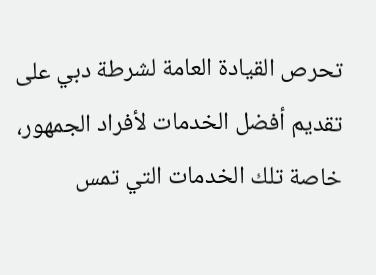تحرص القيادة العامة لشرطة دبي على تقديم أفضل الخدمات لأفراد الجمهور، خاصة تلك الخدمات التي تمس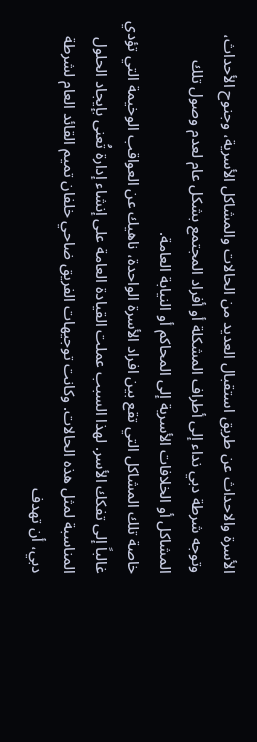الأسرة والاحداث عن طريق استقبال العديد من الحالات والمشاكل الأسرية، وجنوح الأحداث، وتوجه شرطة دبي نداء إلى أطراف المشكلة أو أفراد المجتمع بشكل عام لعدم وصول تلك المشاكل أو الخلافات الأسرية إلى المحاكم أو النيابة العامة.
خاصة تلك المشاكل التي تقع بين افراد الأسرة الواحدة، ناهيك عن العواقب الوخيمة التي تؤدي غالباً إلى تفكك الأسر. لهذا السبب عملت القيادة العامة على إنشاء إدارة تُعنى بإيجاد الحلول المناسبة لمثل هذه الحالات. وكانت توجيهات الفريق ضاحي خلفان تميم القائد العام لشرطة دبي، أن تهدف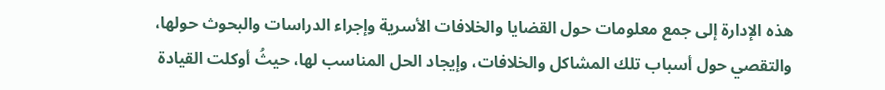هذه الإدارة إلى جمع معلومات حول القضايا والخلافات الأسرية وإجراء الدراسات والبحوث حولها، والتقصي حول أسباب تلك المشاكل والخلافات، وإيجاد الحل المناسب لها، حيثُ أوكلت القيادة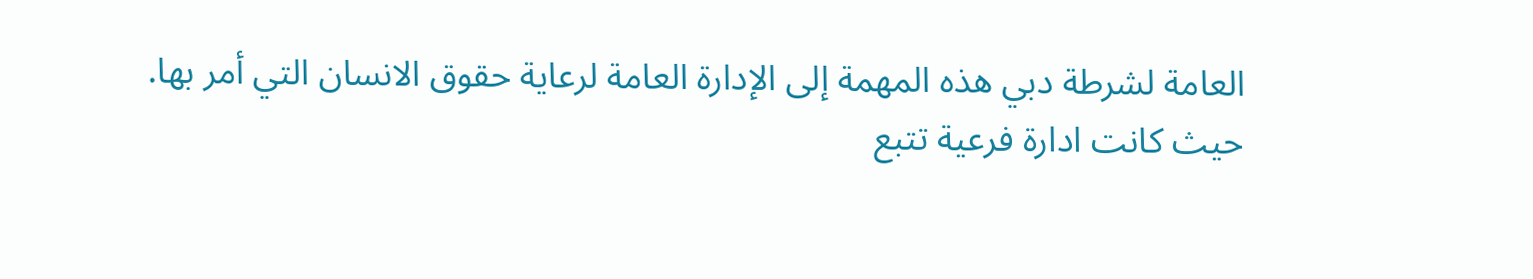العامة لشرطة دبي هذه المهمة إلى الإدارة العامة لرعاية حقوق الانسان التي أمر بها.
حيث كانت ادارة فرعية تتبع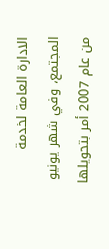الادارة العامة لخدمة المجتمع، وفي شهر يونيو من عام 2007 أمر بتحويلها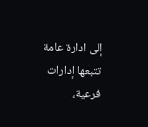إلى ادارة عامة تتبعها إدارات فرعية،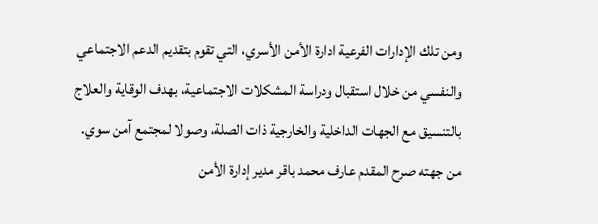ومن تلك الإدارات الفرعية ادارة الأمن الأسري، التي تقوم بتقديم الدعم الاجتماعي والنفسي من خلال استقبال ودراسة المشكلات الاجتماعية، بهدف الوقاية والعلاج بالتنسيق مع الجهات الداخلية والخارجية ذات الصلة، وصولا لمجتمع آمن سوي.
من جهته صرح المقدم عارف محمد باقر مدير إدارة الأمن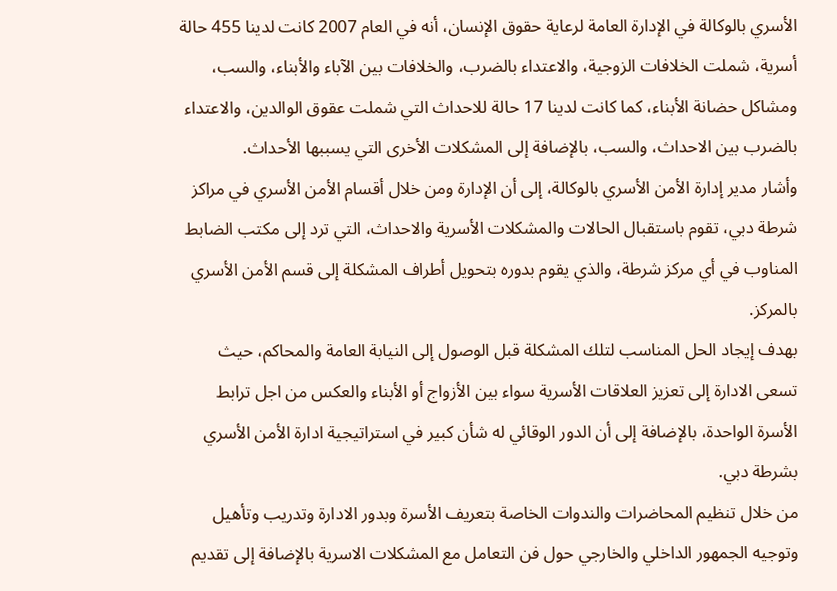الأسري بالوكالة في الإدارة العامة لرعاية حقوق الإنسان، أنه في العام 2007 كانت لدينا 455 حالة أسرية، شملت الخلافات الزوجية، والاعتداء بالضرب، والخلافات بين الآباء والأبناء، والسب، ومشاكل حضانة الأبناء، كما كانت لدينا 17 حالة للاحداث التي شملت عقوق الوالدين، والاعتداء بالضرب بين الاحداث، والسب، بالإضافة إلى المشكلات الأخرى التي يسببها الأحداث.
وأشار مدير إدارة الأمن الأسري بالوكالة، إلى أن الإدارة ومن خلال أقسام الأمن الأسري في مراكز شرطة دبي، تقوم باستقبال الحالات والمشكلات الأسرية والاحداث، التي ترد إلى مكتب الضابط المناوب في أي مركز شرطة، والذي يقوم بدوره بتحويل أطراف المشكلة إلى قسم الأمن الأسري بالمركز.
بهدف إيجاد الحل المناسب لتلك المشكلة قبل الوصول إلى النيابة العامة والمحاكم، حيث تسعى الادارة إلى تعزيز العلاقات الأسرية سواء بين الأزواج أو الأبناء والعكس من اجل ترابط الأسرة الواحدة، بالإضافة إلى أن الدور الوقائي له شأن كبير في استراتيجية ادارة الأمن الأسري بشرطة دبي.
من خلال تنظيم المحاضرات والندوات الخاصة بتعريف الأسرة وبدور الادارة وتدريب وتأهيل وتوجيه الجمهور الداخلي والخارجي حول فن التعامل مع المشكلات الاسرية بالإضافة إلى تقديم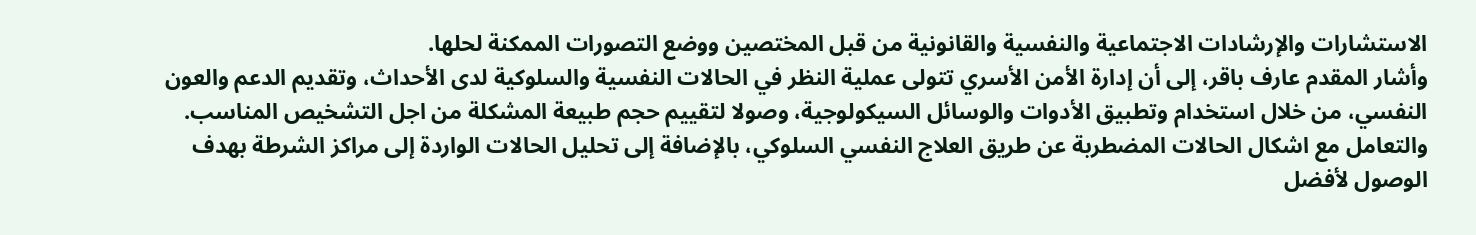الاستشارات والإرشادات الاجتماعية والنفسية والقانونية من قبل المختصين ووضع التصورات الممكنة لحلها.
وأشار المقدم عارف باقر، إلى أن إدارة الأمن الأسري تتولى عملية النظر في الحالات النفسية والسلوكية لدى الأحداث، وتقديم الدعم والعون النفسي، من خلال استخدام وتطبيق الأدوات والوسائل السيكولوجية، وصولا لتقييم حجم طبيعة المشكلة من اجل التشخيص المناسب.
والتعامل مع اشكال الحالات المضطربة عن طريق العلاج النفسي السلوكي، بالإضافة إلى تحليل الحالات الواردة إلى مراكز الشرطة بهدف الوصول لأفضل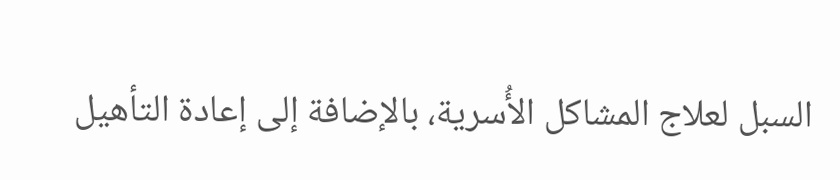السبل لعلاج المشاكل الأُسرية، بالإضافة إلى إعادة التأهيل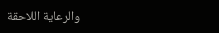والرعاية اللاحقة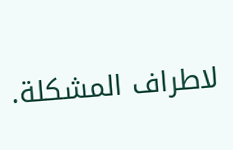لاطراف المشكلة.